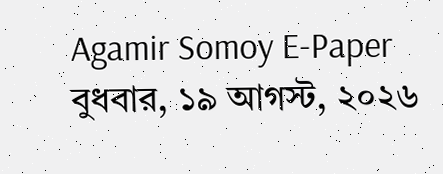Agamir Somoy E-Paper
বুধবার, ১৯ আগস্ট, ২০২৬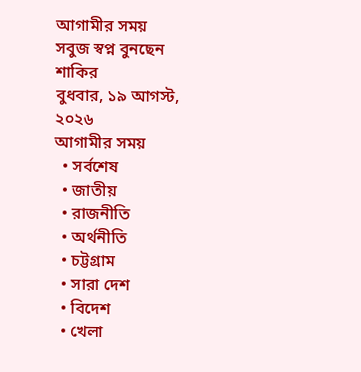আগামীর সময়
সবুজ স্বপ্ন বুনছেন শাকির
বুধবার, ১৯ আগস্ট, ২০২৬
আগামীর সময়
  • সর্বশেষ
  • জাতীয়
  • রাজনীতি
  • অর্থনীতি
  • চট্টগ্রাম
  • সারা দেশ
  • বিদেশ
  • খেলা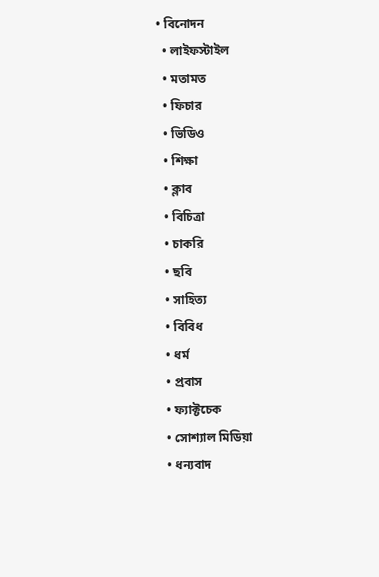• বিনোদন
  • লাইফস্টাইল
  • মতামত
  • ফিচার
  • ভিডিও
  • শিক্ষা
  • ক্লাব
  • বিচিত্রা
  • চাকরি
  • ছবি
  • সাহিত্য
  • বিবিধ
  • ধর্ম
  • প্রবাস
  • ফ্যাক্টচেক
  • সোশ্যাল মিডিয়া
  • ধন্যবাদ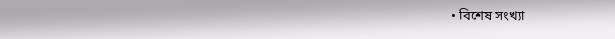• বিশেষ সংখ্যা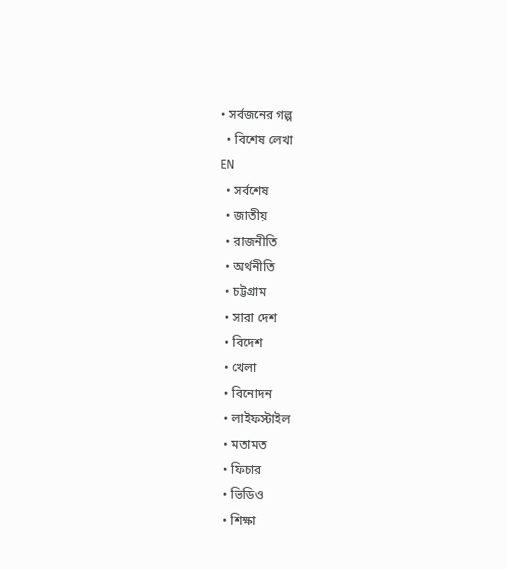• সর্বজনের গল্প
  • বিশেষ লেখা
EN
  • সর্বশেষ
  • জাতীয়
  • রাজনীতি
  • অর্থনীতি
  • চট্টগ্রাম
  • সারা দেশ
  • বিদেশ
  • খেলা
  • বিনোদন
  • লাইফস্টাইল
  • মতামত
  • ফিচার
  • ভিডিও
  • শিক্ষা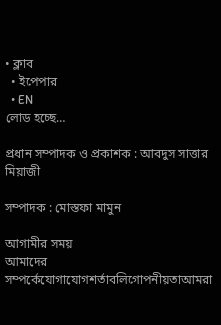• ক্লাব
  • ইপেপার
  • EN
লোড হচ্ছে…

প্রধান সম্পাদক ও প্রকাশক : আবদুস সাত্তার মিয়াজী

সম্পাদক : মোস্তফা মামুন

আগামীর সময়
আমাদের সম্পর্কেযোগাযোগশর্তাবলিগোপনীয়তাআমরা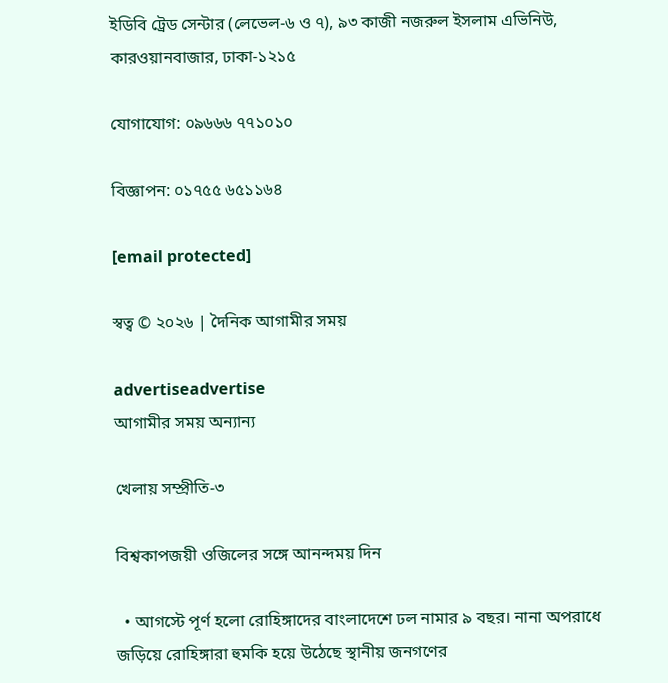ইডিবি ট্রেড সেন্টার (লেভেল-৬ ও ৭), ৯৩ কাজী নজরুল ইসলাম এভিনিউ, কারওয়ানবাজার, ঢাকা-১২১৫

যোগাযোগ: ০৯৬৬৬ ৭৭১০১০

বিজ্ঞাপন: ০১৭৫৫ ৬৫১১৬৪

[email protected]

স্বত্ব © ২০২৬ | দৈনিক আগামীর সময়

advertiseadvertise
আগামীর সময় অন্যান্য

খেলায় সম্প্রীতি-৩

বিশ্বকাপজয়ী ওজিলের সঙ্গে আনন্দময় দিন

  • আগস্টে পূর্ণ হলো রোহিঙ্গাদের বাংলাদেশে ঢল নামার ৯ বছর। নানা অপরাধে জড়িয়ে রোহিঙ্গারা হুমকি হয়ে উঠেছে স্থানীয় জনগণের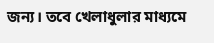জন্য। তবে খেলাধুলার মাধ্যমে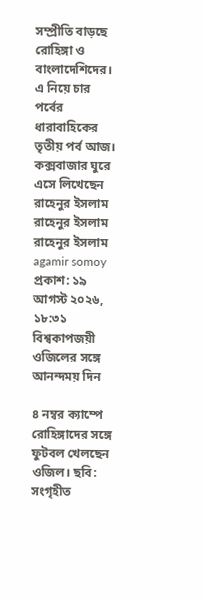সম্প্রীতি বাড়ছে রোহিঙ্গা ও বাংলাদেশিদের। এ নিয়ে চার পর্বের ধারাবাহিকের তৃতীয় পর্ব আজ। কক্সবাজার ঘুরে এসে লিখেছেন রাহেনুর ইসলাম
রাহেনুর ইসলাম
রাহেনুর ইসলাম
agamir somoy
প্রকাশ: ১৯ আগস্ট ২০২৬, ১৮:৩১
বিশ্বকাপজয়ী ওজিলের সঙ্গে আনন্দময় দিন

৪ নম্বর ক্যাম্পে রোহিঙ্গাদের সঙ্গে ফুটবল খেলছেন ওজিল। ছবি: সংগৃহীত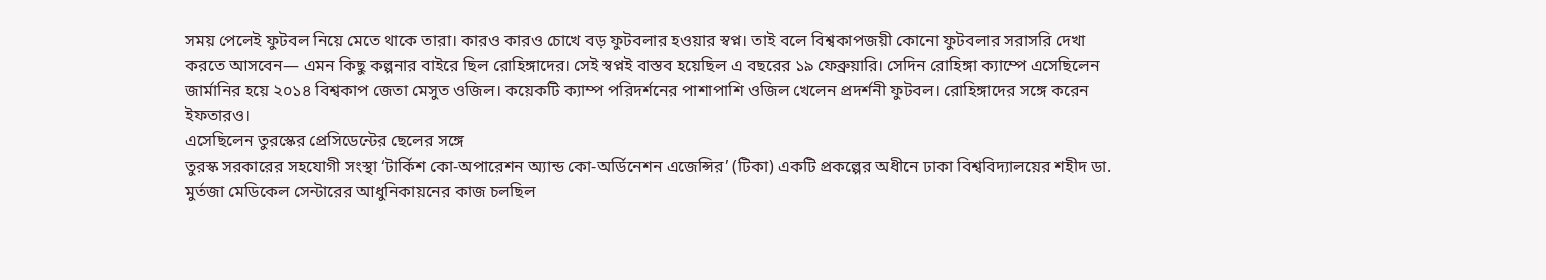সময় পেলেই ফুটবল নিয়ে মেতে থাকে তারা। কারও কারও চোখে বড় ফুটবলার হওয়ার স্বপ্ন। তাই বলে বিশ্বকাপজয়ী কোনো ফুটবলার সরাসরি দেখা করতে আসবেন— এমন কিছু কল্পনার বাইরে ছিল রোহিঙ্গাদের। সেই স্বপ্নই বাস্তব হয়েছিল এ বছরের ১৯ ফেব্রুয়ারি। সেদিন রোহিঙ্গা ক্যাম্পে এসেছিলেন জার্মানির হয়ে ২০১৪ বিশ্বকাপ জেতা মেসুত ওজিল। কয়েকটি ক্যাম্প পরিদর্শনের পাশাপাশি ওজিল খেলেন প্রদর্শনী ফুটবল। রোহিঙ্গাদের সঙ্গে করেন ইফতারও।
এসেছিলেন তুরস্কের প্রেসিডেন্টের ছেলের সঙ্গে
তুরস্ক সরকারের সহযোগী সংস্থা ‘টার্কিশ কো-অপারেশন অ্যান্ড কো-অর্ডিনেশন এজেন্সির’ (টিকা) একটি প্রকল্পের অধীনে ঢাকা বিশ্ববিদ্যালয়ের শহীদ ডা. মুর্তজা মেডিকেল সেন্টারের আধুনিকায়নের কাজ চলছিল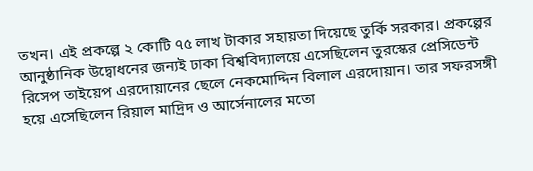তখন। এই প্রকল্পে ২ কোটি ৭৫ লাখ টাকার সহায়তা দিয়েছে তুর্কি সরকার। প্রকল্পের আনুষ্ঠানিক উদ্বোধনের জন্যই ঢাকা বিশ্ববিদ্যালয়ে এসেছিলেন তুরস্কের প্রেসিডেন্ট রিসেপ তাইয়েপ এরদোয়ানের ছেলে নেকমোদ্দিন বিলাল এরদোয়ান। তার সফরসঙ্গী হয়ে এসেছিলেন রিয়াল মাদ্রিদ ও আর্সেনালের মতো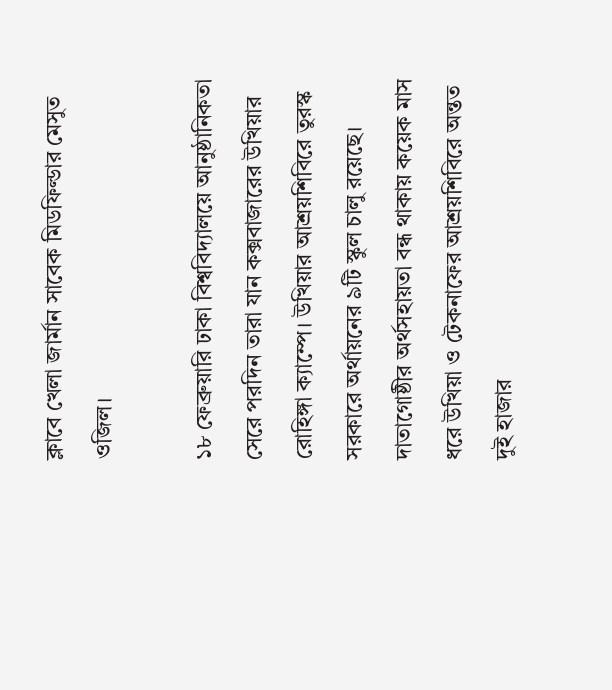ক্লাবে খেলা জার্মান সাবেক মিডফিল্ডার মেসুত ওজিল।

১৮ ফেব্রুয়ারি ঢাকা বিশ্ববিদ্যালয়ে আনুষ্ঠানিকতা সেরে পরদিন তারা যান কক্সবাজারের উখিয়ার রোহিঙ্গা ক্যাম্পে। উখিয়ার আশ্রয়শিবিরে তুরস্ক সরকারে অর্থায়নের ৯টি স্কুল চালু রয়েছে। দাতাগোষ্ঠীর অর্থসহায়তা বন্ধ থাকায় কয়েক মাস ধরে উখিয়া ও টেকনাফের আশ্রয়শিবিরে অন্তত দুই হাজার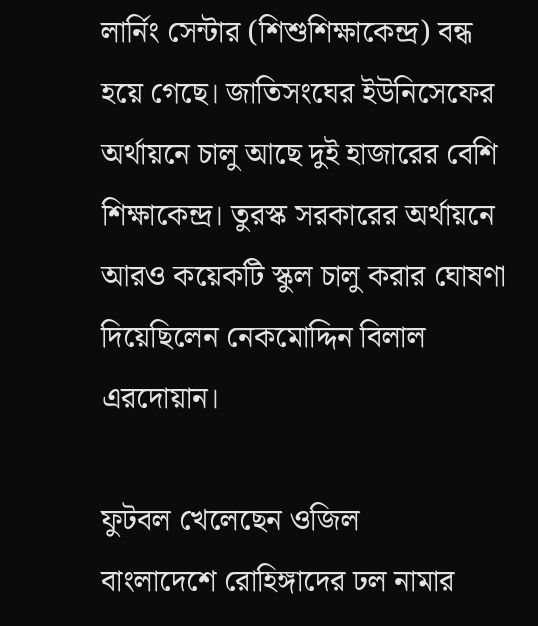লার্নিং সেন্টার (শিশুশিক্ষাকেন্দ্র) বন্ধ হয়ে গেছে। জাতিসংঘের ইউনিসেফের অর্থায়নে চালু আছে দুই হাজারের বেশি শিক্ষাকেন্দ্র। তুরস্ক সরকারের অর্থায়নে আরও কয়েকটি স্কুল চালু করার ঘোষণা দিয়েছিলেন নেকমোদ্দিন বিলাল এরদোয়ান।

ফুটবল খেলেছেন ওজিল
বাংলাদেশে রোহিঙ্গাদের ঢল নামার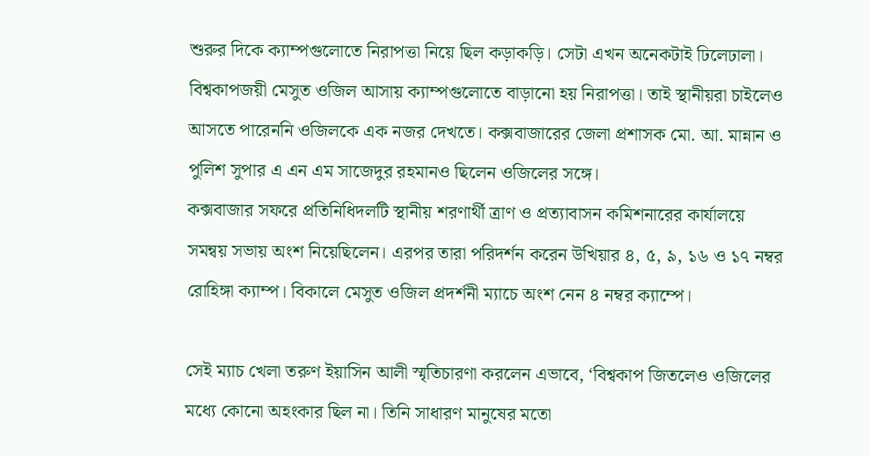শুরুর দিকে ক্যাম্পগুলোতে নিরাপত্তা নিয়ে ছিল কড়াকড়ি। সেটা এখন অনেকটাই ঢিলেঢালা। বিশ্বকাপজয়ী মেসুত ওজিল আসায় ক্যাম্পগুলোতে বাড়ানো হয় নিরাপত্তা। তাই স্থানীয়রা চাইলেও আসতে পারেননি ওজিলকে এক নজর দেখতে। কক্সবাজারের জেলা প্রশাসক মো. আ. মান্নান ও পুলিশ সুপার এ এন এম সাজেদুর রহমানও ছিলেন ওজিলের সঙ্গে।
কক্সবাজার সফরে প্রতিনিধিদলটি স্থানীয় শরণার্থী ত্রাণ ও প্রত্যাবাসন কমিশনারের কার্যালয়ে সমন্বয় সভায় অংশ নিয়েছিলেন। এরপর তারা পরিদর্শন করেন উখিয়ার ৪, ৫, ৯, ১৬ ও ১৭ নম্বর রোহিঙ্গা ক্যাম্প। বিকালে মেসুত ওজিল প্রদর্শনী ম্যাচে অংশ নেন ৪ নম্বর ক্যাম্পে।

সেই ম্যাচ খেলা তরুণ ইয়াসিন আলী স্মৃতিচারণা করলেন এভাবে, ‘বিশ্বকাপ জিতলেও ওজিলের মধ্যে কোনো অহংকার ছিল না। তিনি সাধারণ মানুষের মতো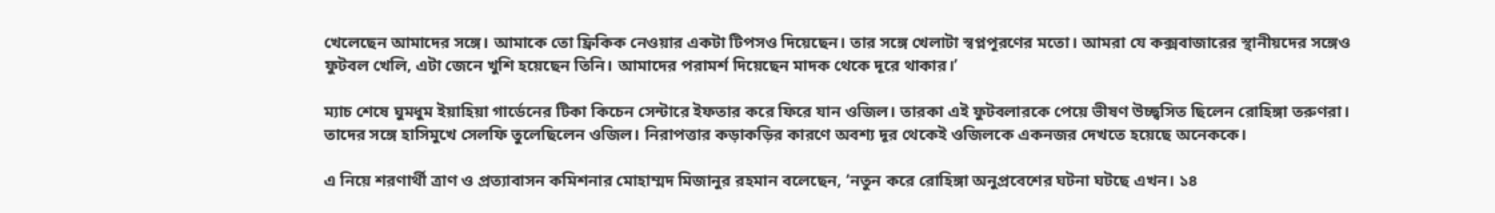খেলেছেন আমাদের সঙ্গে। আমাকে তো ফ্রিকিক নেওয়ার একটা টিপসও দিয়েছেন। তার সঙ্গে খেলাটা স্বপ্নপূরণের মতো। আমরা যে কক্সবাজারের স্থানীয়দের সঙ্গেও ফুটবল খেলি, এটা জেনে খুশি হয়েছেন তিনি। আমাদের পরামর্শ দিয়েছেন মাদক থেকে দূরে থাকার।’

ম্যাচ শেষে ঘুমধুম ইয়াহিয়া গার্ডেনের টিকা কিচেন সেন্টারে ইফতার করে ফিরে যান ওজিল। তারকা এই ফুটবলারকে পেয়ে ভীষণ উচ্ছ্বসিত ছিলেন রোহিঙ্গা তরুণরা। তাদের সঙ্গে হাসিমুখে সেলফি তুলেছিলেন ওজিল। নিরাপত্তার কড়াকড়ির কারণে অবশ্য দূর থেকেই ওজিলকে একনজর দেখতে হয়েছে অনেককে।

এ নিয়ে শরণার্থী ত্রাণ ও প্রত্যাবাসন কমিশনার মোহাম্মদ মিজানুর রহমান বলেছেন, ‘নতুন করে রোহিঙ্গা অনুপ্রবেশের ঘটনা ঘটছে এখন। ১৪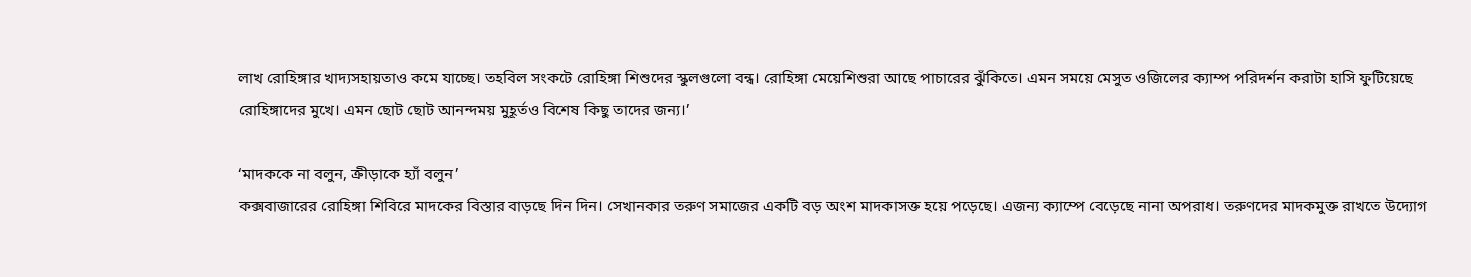লাখ রোহিঙ্গার খাদ্যসহায়তাও কমে যাচ্ছে। তহবিল সংকটে রোহিঙ্গা শিশুদের স্কুলগুলো বন্ধ। রোহিঙ্গা মেয়েশিশুরা আছে পাচারের ঝুঁকিতে। এমন সময়ে মেসুত ওজিলের ক্যাম্প পরিদর্শন করাটা হাসি ফুটিয়েছে রোহিঙ্গাদের মুখে। এমন ছোট ছোট আনন্দময় মুহূর্তও বিশেষ কিছু তাদের জন্য।’

‘মাদককে না বলুন, ক্রীড়াকে হ্যাঁ বলুন’
কক্সবাজারের রোহিঙ্গা শিবিরে মাদকের বিস্তার বাড়ছে দিন দিন। সেখানকার তরুণ সমাজের একটি বড় অংশ মাদকাসক্ত হয়ে পড়েছে। এজন্য ক্যাম্পে বেড়েছে নানা অপরাধ। তরুণদের মাদকমুক্ত রাখতে উদ্যোগ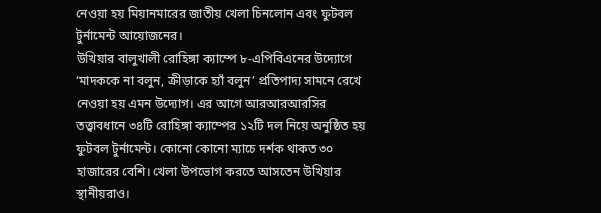নেওয়া হয় মিয়ানমারের জাতীয় খেলা চিনলোন এবং ফুটবল টুর্নামেন্ট আয়োজনের।
উখিয়ার বালুখালী রোহিঙ্গা ক্যাম্পে ৮-এপিবিএনের উদ্যোগে ‘মাদককে না বলুন, ক্রীড়াকে হ্যাঁ বলুন’ প্রতিপাদ্য সামনে রেখে নেওয়া হয় এমন উদ্যোগ। এর আগে আরআরআরসির তত্ত্বাবধানে ৩৪টি রোহিঙ্গা ক্যাম্পের ১২টি দল নিয়ে অনুষ্ঠিত হয় ফুটবল টুর্নামেন্ট। কোনো কোনো ম্যাচে দর্শক থাকত ৩০ হাজারের বেশি। খেলা উপভোগ করতে আসতেন উখিয়ার স্থানীয়রাও।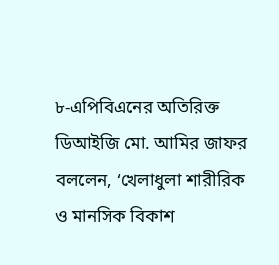৮-এপিবিএনের অতিরিক্ত ডিআইজি মো. আমির জাফর বললেন, ‘খেলাধুলা শারীরিক ও মানসিক বিকাশ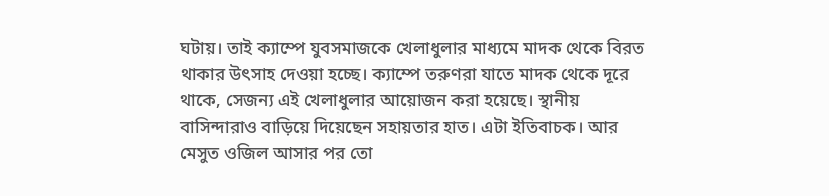ঘটায়। তাই ক্যাম্পে যুবসমাজকে খেলাধুলার মাধ্যমে মাদক থেকে বিরত থাকার উৎসাহ দেওয়া হচ্ছে। ক্যাম্পে তরুণরা যাতে মাদক থেকে দূরে থাকে, সেজন্য এই খেলাধুলার আয়োজন করা হয়েছে। স্থানীয় বাসিন্দারাও বাড়িয়ে দিয়েছেন সহায়তার হাত। এটা ইতিবাচক। আর মেসুত ওজিল আসার পর তো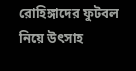রোহিঙ্গাদের ফুটবল নিয়ে উৎসাহ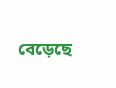বেড়েছে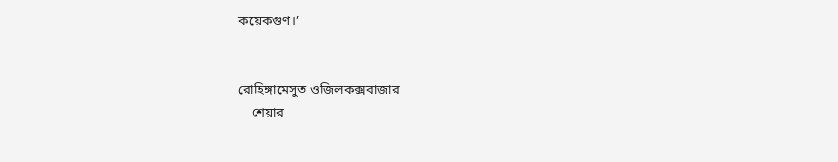কয়েকগুণ।’


রোহিঙ্গামেসুত ওজিলকক্সবাজার
    শেয়ার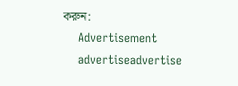করুন:
    Advertisement
    advertiseadvertise